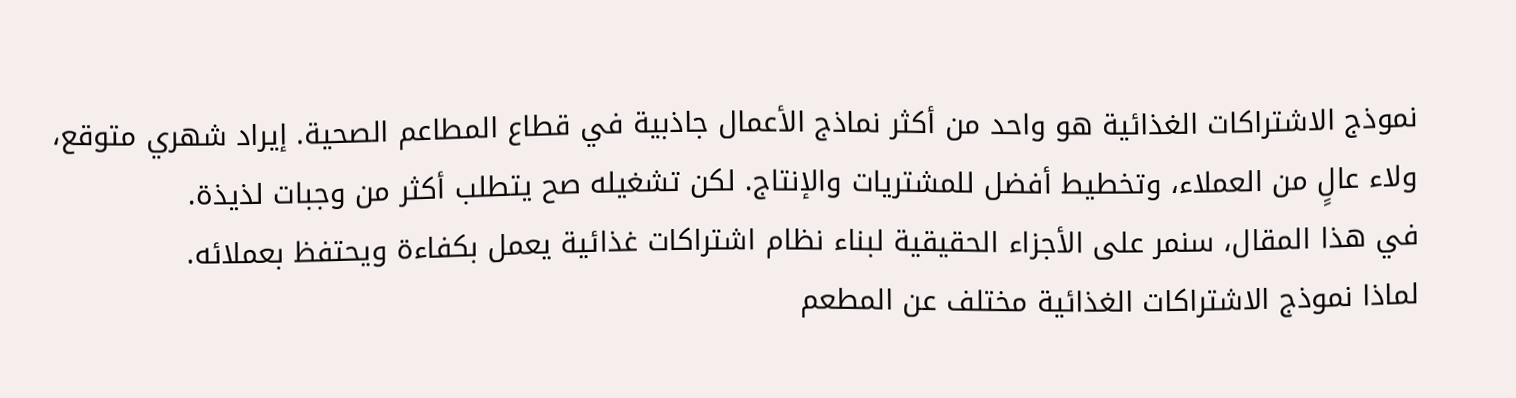نموذج الاشتراكات الغذائية هو واحد من أكثر نماذج الأعمال جاذبية في قطاع المطاعم الصحية. إيراد شهري متوقع، ولاء عالٍ من العملاء، وتخطيط أفضل للمشتريات والإنتاج. لكن تشغيله صح يتطلب أكثر من وجبات لذيذة.
في هذا المقال، سنمر على الأجزاء الحقيقية لبناء نظام اشتراكات غذائية يعمل بكفاءة ويحتفظ بعملائه.
لماذا نموذج الاشتراكات الغذائية مختلف عن المطعم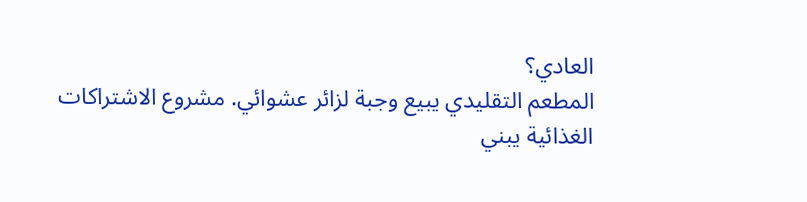العادي؟
المطعم التقليدي يبيع وجبة لزائر عشوائي. مشروع الاشتراكات الغذائية يبني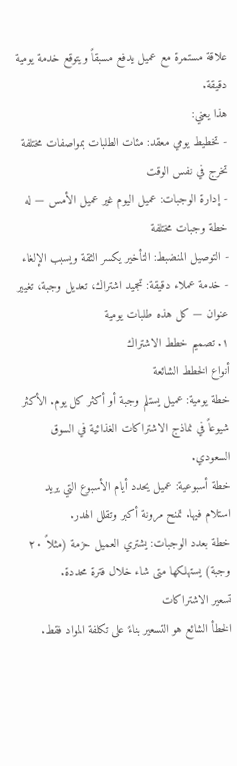علاقة مستمرة مع عميل يدفع مسبقاً ويتوقع خدمة يومية دقيقة.
هذا يعني:
- تخطيط يومي معقد: مئات الطلبات بمواصفات مختلفة تخرج في نفس الوقت
- إدارة الوجبات: عميل اليوم غير عميل الأمس — له خطة وجبات مختلفة
- التوصيل المنضبط: التأخير يكسر الثقة ويسبب الإلغاء
- خدمة عملاء دقيقة: تجميد اشتراك، تعديل وجبة، تغيير عنوان — كل هذه طلبات يومية
١. تصميم خطط الاشتراك
أنواع الخطط الشائعة
خطة يومية: عميل يستلم وجبة أو أكثر كل يوم. الأكثر شيوعاً في نماذج الاشتراكات الغذائية في السوق السعودي.
خطة أسبوعية: عميل يحدد أيام الأسبوع التي يريد استلام فيها. تمنح مرونة أكبر وتقلل الهدر.
خطة بعدد الوجبات: يشتري العميل حزمة (مثلاً ٢٠ وجبة) يستهلكها متى شاء خلال فترة محددة.
تسعير الاشتراكات
الخطأ الشائع هو التسعير بناءً على تكلفة المواد فقط.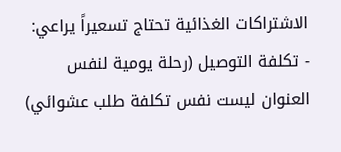الاشتراكات الغذائية تحتاج تسعيراً يراعي:
- تكلفة التوصيل (رحلة يومية لنفس العنوان ليست نفس تكلفة طلب عشوائي)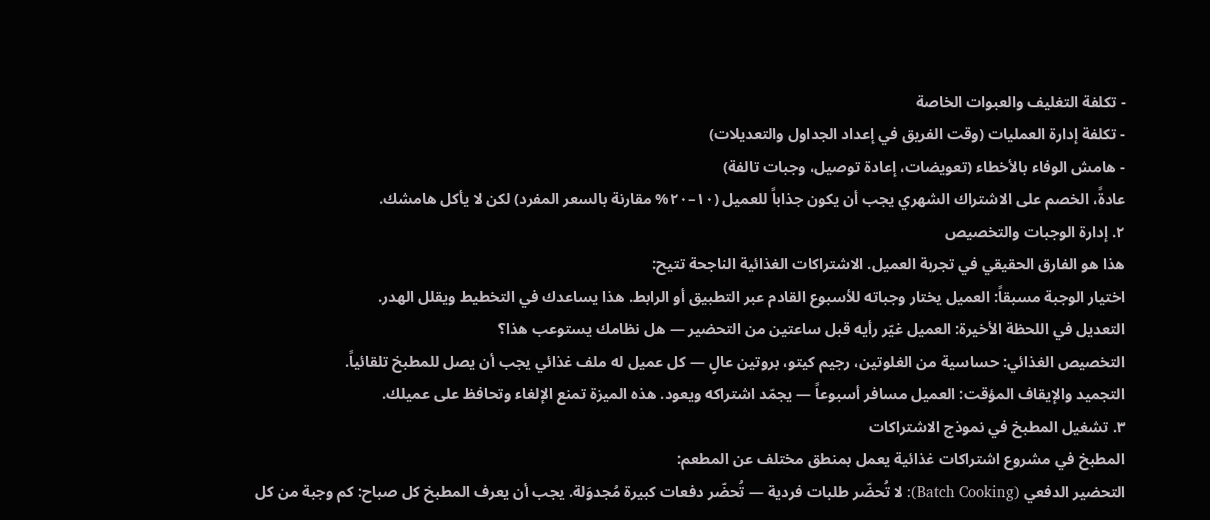- تكلفة التغليف والعبوات الخاصة
- تكلفة إدارة العمليات (وقت الفريق في إعداد الجداول والتعديلات)
- هامش الوفاء بالأخطاء (تعويضات، إعادة توصيل، وجبات تالفة)
عادةً، الخصم على الاشتراك الشهري يجب أن يكون جذاباً للعميل (١٠–٢٠% مقارنة بالسعر المفرد) لكن لا يأكل هامشك.
٢. إدارة الوجبات والتخصيص
هذا هو الفارق الحقيقي في تجربة العميل. الاشتراكات الغذائية الناجحة تتيح:
اختيار الوجبة مسبقاً: العميل يختار وجباته للأسبوع القادم عبر التطبيق أو الرابط. هذا يساعدك في التخطيط ويقلل الهدر.
التعديل في اللحظة الأخيرة: العميل غيّر رأيه قبل ساعتين من التحضير — هل نظامك يستوعب هذا؟
التخصيص الغذائي: حساسية من الغلوتين، رجيم كيتو، بروتين عالٍ — كل عميل له ملف غذائي يجب أن يصل للمطبخ تلقائياً.
التجميد والإيقاف المؤقت: العميل مسافر أسبوعاً — يجمّد اشتراكه ويعود. هذه الميزة تمنع الإلغاء وتحافظ على عميلك.
٣. تشغيل المطبخ في نموذج الاشتراكات
المطبخ في مشروع اشتراكات غذائية يعمل بمنطق مختلف عن المطعم:
التحضير الدفعي (Batch Cooking): لا تُحضّر طلبات فردية — تُحضّر دفعات كبيرة مُجدوَلة. يجب أن يعرف المطبخ كل صباح: كم وجبة من كل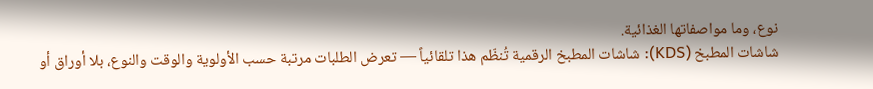نوع، وما مواصفاتها الغذائية.
شاشات المطبخ (KDS): شاشات المطبخ الرقمية تُنظّم هذا تلقائياً — تعرض الطلبات مرتبة حسب الأولوية والوقت والنوع، بلا أوراق أو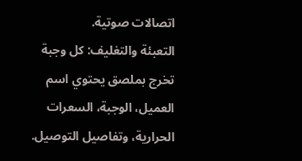اتصالات صوتية.
التعبئة والتغليف: كل وجبة تخرج بملصق يحتوي اسم العميل، الوجبة، السعرات الحرارية، وتفاصيل التوصيل.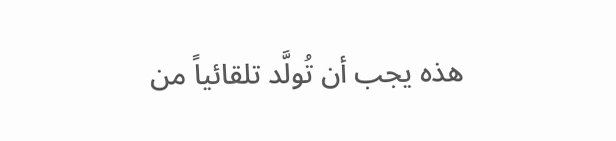هذه يجب أن تُولَّد تلقائياً من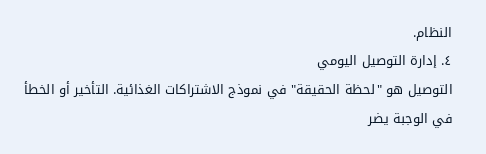النظام.
٤. إدارة التوصيل اليومي
التوصيل هو "لحظة الحقيقة" في نموذج الاشتراكات الغذائية. التأخير أو الخطأ في الوجبة يضر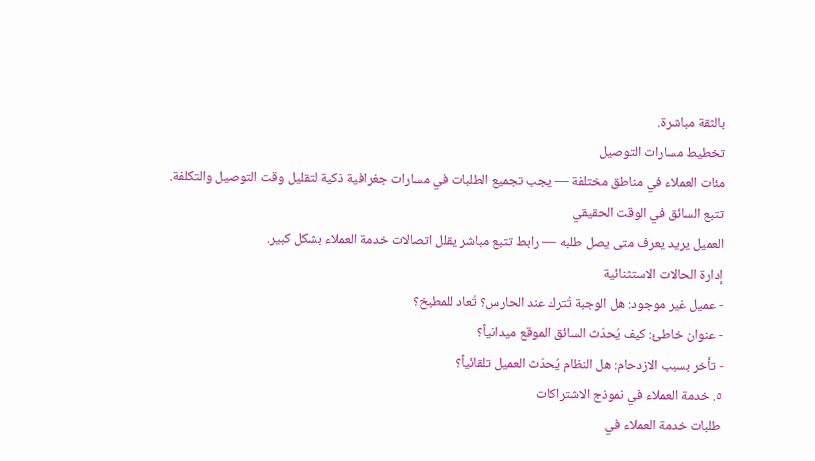بالثقة مباشرة.
تخطيط مسارات التوصيل
مئات العملاء في مناطق مختلفة — يجب تجميع الطلبات في مسارات جغرافية ذكية لتقليل وقت التوصيل والتكلفة.
تتبع السائق في الوقت الحقيقي
العميل يريد يعرف متى يصل طلبه — رابط تتبع مباشر يقلل اتصالات خدمة العملاء بشكل كبير.
إدارة الحالات الاستثنائية
- عميل غير موجود: هل الوجبة تُترك عند الحارس؟ تُعاد للمطبخ؟
- عنوان خاطئ: كيف يُحدّث السائق الموقع ميدانياً؟
- تأخر بسبب الازدحام: هل النظام يُحدّث العميل تلقائياً؟
٥. خدمة العملاء في نموذج الاشتراكات
طلبات خدمة العملاء في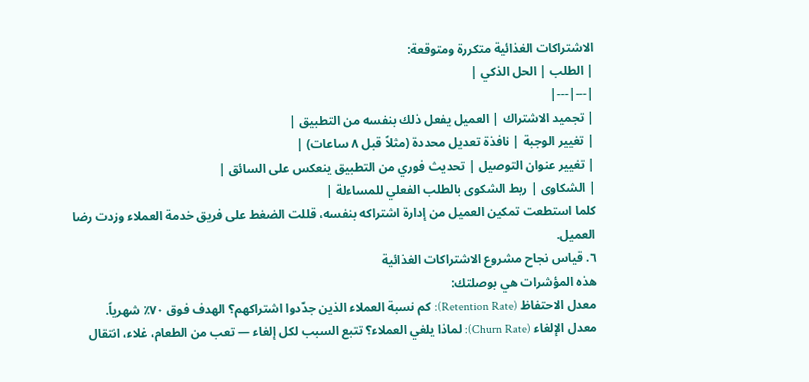الاشتراكات الغذائية متكررة ومتوقعة:
| الطلب | الحل الذكي |
|---|---|
| تجميد الاشتراك | العميل يفعل ذلك بنفسه من التطبيق |
| تغيير الوجبة | نافذة تعديل محددة (مثلاً قبل ٨ ساعات) |
| تغيير عنوان التوصيل | تحديث فوري من التطبيق ينعكس على السائق |
| الشكاوى | ربط الشكوى بالطلب الفعلي للمساءلة |
كلما استطعت تمكين العميل من إدارة اشتراكه بنفسه، قللت الضغط على فريق خدمة العملاء وزدت رضا العميل.
٦. قياس نجاح مشروع الاشتراكات الغذائية
هذه المؤشرات هي بوصلتك:
معدل الاحتفاظ (Retention Rate): كم نسبة العملاء الذين جدّدوا اشتراكهم؟ الهدف فوق ٧٠٪ شهرياً.
معدل الإلغاء (Churn Rate): لماذا يلغي العملاء؟ تتبع السبب لكل إلغاء — تعب من الطعام، غلاء، انتقال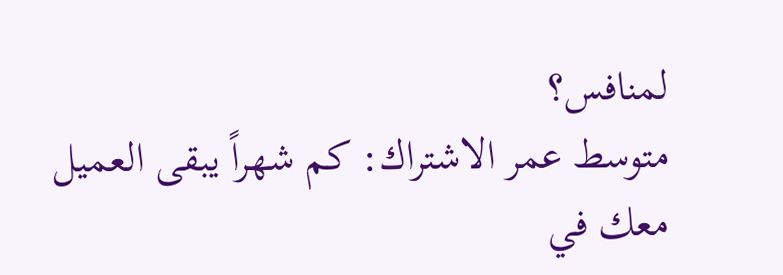لمنافس؟
متوسط عمر الاشتراك: كم شهراً يبقى العميل معك في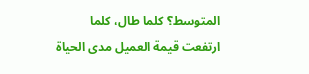المتوسط؟ كلما طال، كلما ارتفعت قيمة العميل مدى الحياة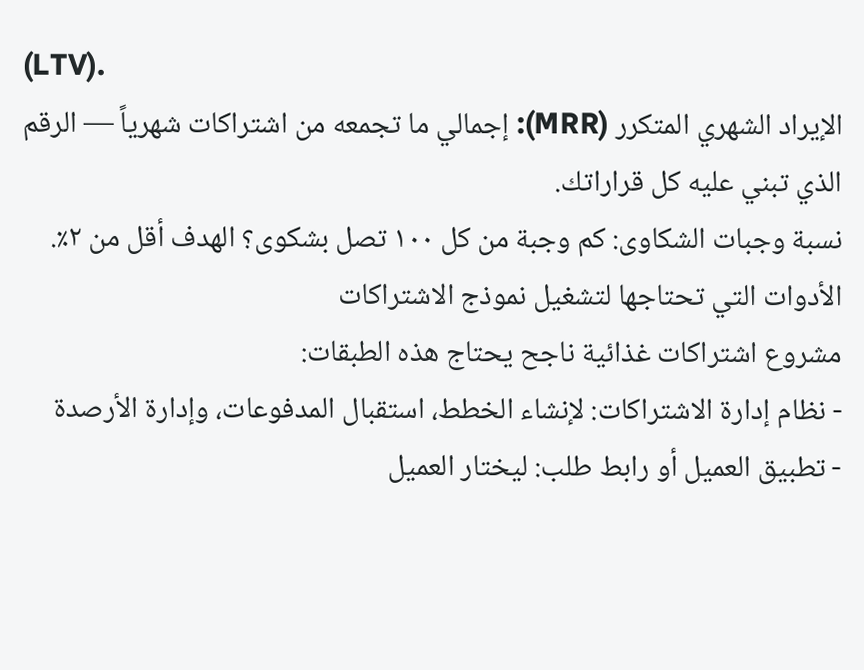(LTV).
الإيراد الشهري المتكرر (MRR): إجمالي ما تجمعه من اشتراكات شهرياً — الرقم الذي تبني عليه كل قراراتك.
نسبة وجبات الشكاوى: كم وجبة من كل ١٠٠ تصل بشكوى؟ الهدف أقل من ٢٪.
الأدوات التي تحتاجها لتشغيل نموذج الاشتراكات
مشروع اشتراكات غذائية ناجح يحتاج هذه الطبقات:
- نظام إدارة الاشتراكات: لإنشاء الخطط، استقبال المدفوعات، وإدارة الأرصدة
- تطبيق العميل أو رابط طلب: ليختار العميل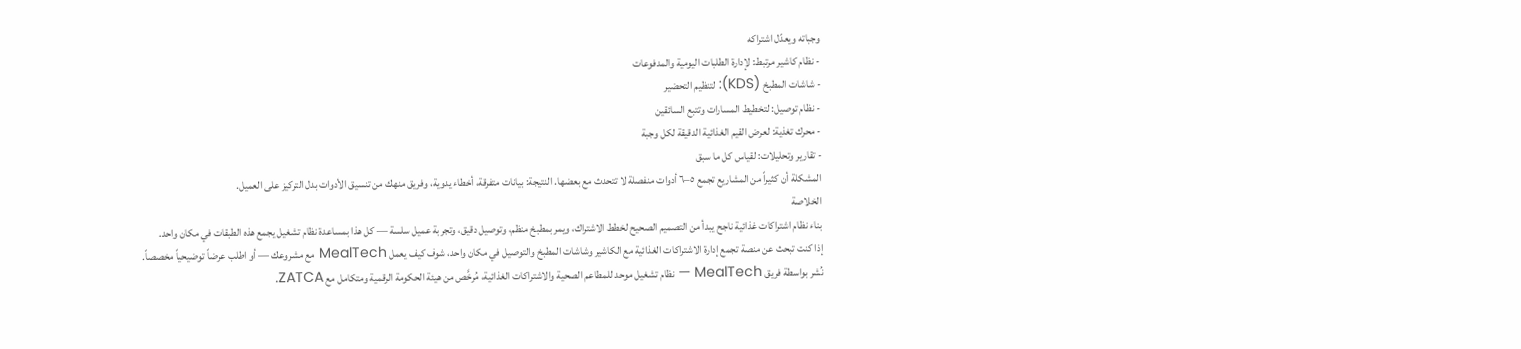وجباته ويعدّل اشتراكه
- نظام كاشير مرتبط: لإدارة الطلبات اليومية والمدفوعات
- شاشات المطبخ (KDS): لتنظيم التحضير
- نظام توصيل: لتخطيط المسارات وتتبع السائقين
- محرك تغذية: لعرض القيم الغذائية الدقيقة لكل وجبة
- تقارير وتحليلات: لقياس كل ما سبق
المشكلة أن كثيراً من المشاريع تجمع ٥–٦ أدوات منفصلة لا تتحدث مع بعضها. النتيجة: بيانات متفرقة، أخطاء يدوية، وفريق منهك من تنسيق الأدوات بدل التركيز على العميل.
الخلاصة
بناء نظام اشتراكات غذائية ناجح يبدأ من التصميم الصحيح لخطط الاشتراك، ويمر بمطبخ منظم، وتوصيل دقيق، وتجربة عميل سلسة — كل هذا بمساعدة نظام تشغيل يجمع هذه الطبقات في مكان واحد.
إذا كنت تبحث عن منصة تجمع إدارة الاشتراكات الغذائية مع الكاشير وشاشات المطبخ والتوصيل في مكان واحد، شوف كيف يعمل MealTech مع مشروعك — أو اطلب عرضاً توضيحياً مخصصاً.
نُشر بواسطة فريق MealTech — نظام تشغيل موحد للمطاعم الصحية والاشتراكات الغذائية، مُرخَّص من هيئة الحكومة الرقمية ومتكامل مع ZATCA.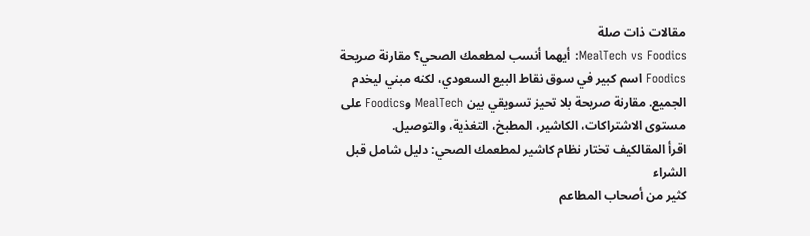مقالات ذات صلة
MealTech vs Foodics: أيهما أنسب لمطعمك الصحي؟ مقارنة صريحة
Foodics اسم كبير في سوق نقاط البيع السعودي، لكنه مبني ليخدم الجميع. مقارنة صريحة بلا تحيز تسويقي بين MealTech وFoodics على مستوى الاشتراكات، الكاشير، المطبخ، التغذية، والتوصيل.
اقرأ المقالكيف تختار نظام كاشير لمطعمك الصحي: دليل شامل قبل الشراء
كثير من أصحاب المطاعم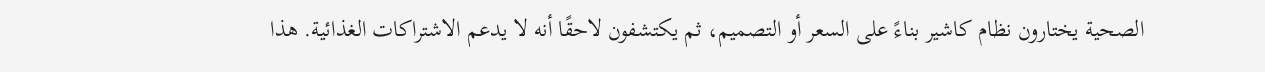الصحية يختارون نظام كاشير بناءً على السعر أو التصميم، ثم يكتشفون لاحقًا أنه لا يدعم الاشتراكات الغذائية. هذا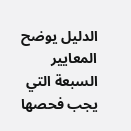الدليل يوضح المعايير السبعة التي يجب فحصها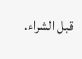قبل الشراء.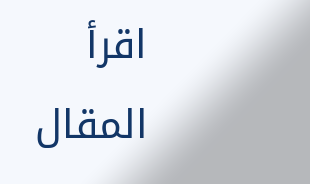اقرأ المقال